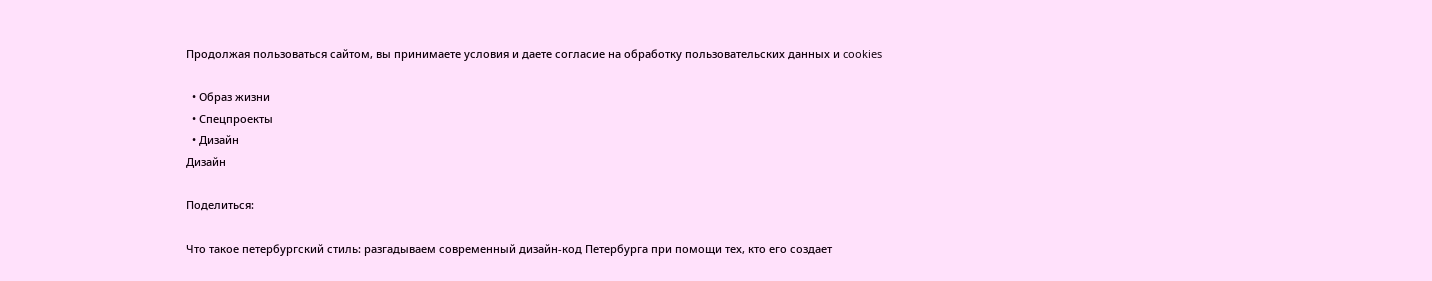Продолжая пользоваться сайтом, вы принимаете условия и даете согласие на обработку пользовательских данных и cookies

  • Образ жизни
  • Спецпроекты
  • Дизайн
Дизайн

Поделиться:

Что такое петербургский стиль: разгадываем современный дизайн-код Петербурга при помощи тех, кто его создает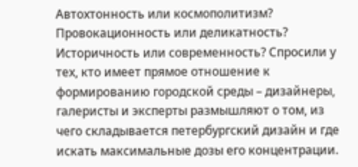Автохтонность или космополитизм? Провокационность или деликатность? Историчность или современность? Спросили у тех, кто имеет прямое отношение к формированию городской среды – дизайнеры, галеристы и эксперты размышляют о том, из чего складывается петербургский дизайн и где искать максимальные дозы его концентрации.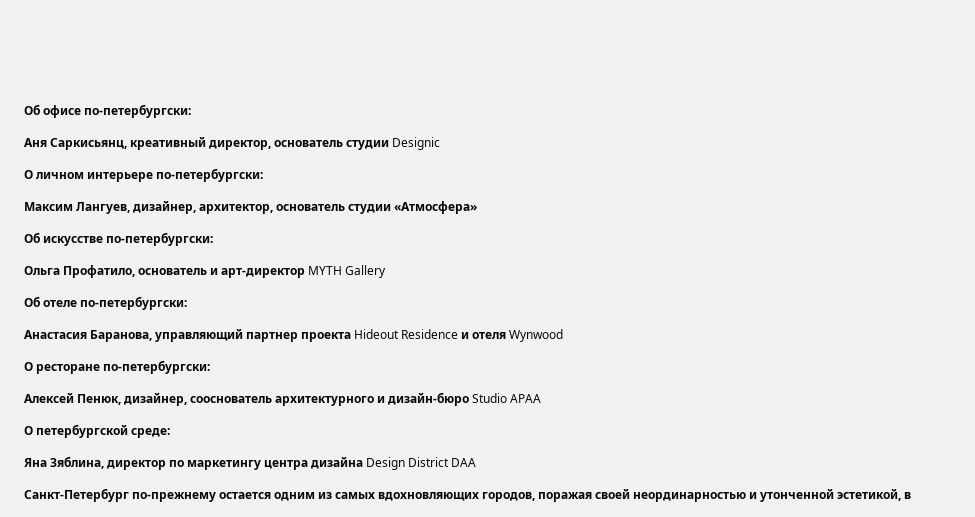Об офисе по-петербургски:

Аня Саркисьянц, креативный директор, основатель студии Designic

О личном интерьере по-петербургски:

Максим Лангуев, дизайнер, архитектор, основатель студии «Атмосфера»

Об искусстве по-петербургски:

Ольга Профатило, основатель и арт-директор MYTH Gallery

Об отеле по-петербургски:

Анастасия Баранова, управляющий партнер проекта Hideout Residence и отеля Wynwood

О ресторане по-петербургски:

Алексей Пенюк, дизайнер, сооснователь архитектурного и дизайн-бюро Studio APAA

О петербургской среде:

Яна Зяблина, директор по маркетингу центра дизайна Design District DAA

Санкт-Петербург по-прежнему остается одним из самых вдохновляющих городов, поражая своей неординарностью и утонченной эстетикой, в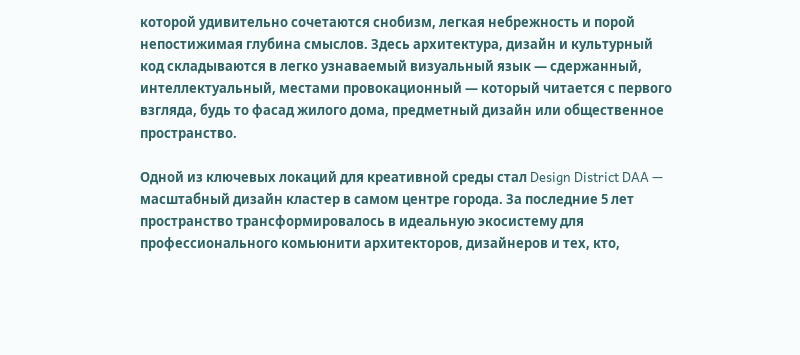которой удивительно сочетаются снобизм, легкая небрежность и порой непостижимая глубина смыслов. Здесь архитектура, дизайн и культурный код складываются в легко узнаваемый визуальный язык — сдержанный, интеллектуальный, местами провокационный — который читается с первого взгляда, будь то фасад жилого дома, предметный дизайн или общественное пространство.

Одной из ключевых локаций для креативной среды стал Design District DAA — масштабный дизайн кластер в самом центре города. За последние 5 лет пространство трансформировалось в идеальную экосистему для профессионального комьюнити архитекторов, дизайнеров и тех, кто,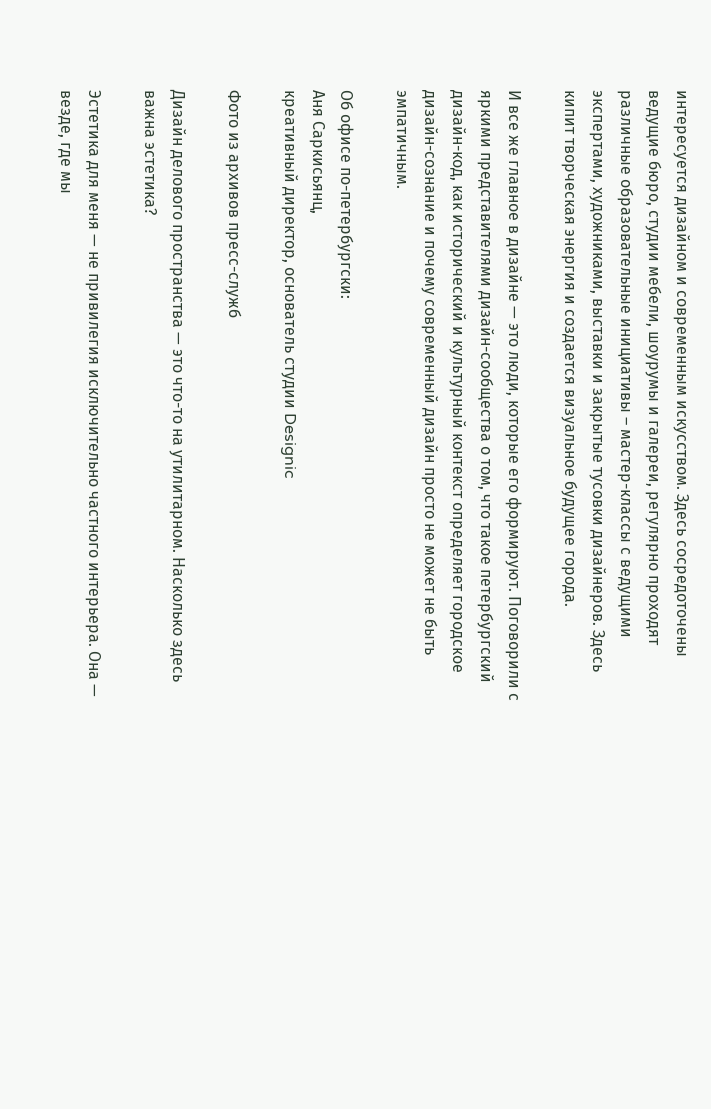интересуется дизайном и современным искусством. Здесь сосредоточены ведущие бюро, студии мебели, шоурумы и галереи, регулярно проходят различные образовательные инициативы – мастер-классы с ведущими экспертами, художниками, выставки и закрытые тусовки дизайнеров. Здесь кипит творческая энергия и создается визуальное будущее города.

И все же главное в дизайне — это люди, которые его формируют. Поговорили с яркими представителями дизайн-сообщества о том, что такое петербургский дизайн-код, как исторический и культурный контекст определяет городское дизайн-сознание и почему современный дизайн просто не может не быть эмпатичным.

Об офисе по-петербургски:
Аня Саркисьянц,
креативный директор, основатель студии Designic

Фото из архивов пресс-служб

Дизайн делового пространства — это что-то на утилитарном. Насколько здесь важна эстетика?

Эстетика для меня — не привилегия исключительно частного интерьера. Она — везде, где мы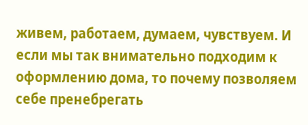живем, работаем, думаем, чувствуем. И если мы так внимательно подходим к оформлению дома, то почему позволяем себе пренебрегать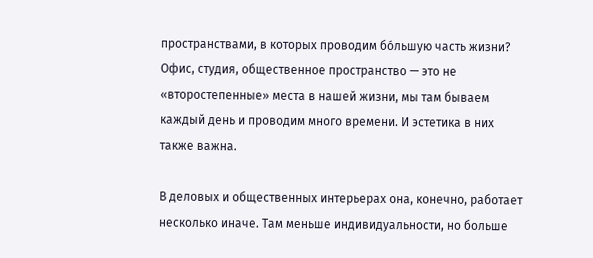пространствами, в которых проводим бóльшую часть жизни? Офис, студия, общественное пространство — это не «второстепенные» места в нашей жизни, мы там бываем каждый день и проводим много времени. И эстетика в них также важна.

В деловых и общественных интерьерах она, конечно, работает несколько иначе. Там меньше индивидуальности, но больше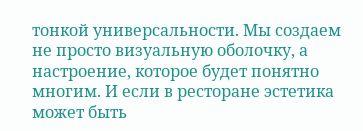тонкой универсальности. Мы создаем не просто визуальную оболочку, а настроение, которое будет понятно многим. И если в ресторане эстетика может быть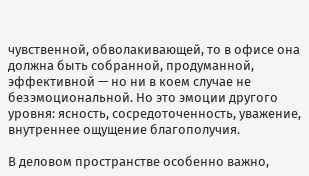чувственной, обволакивающей, то в офисе она должна быть собранной, продуманной, эффективной — но ни в коем случае не безэмоциональной. Но это эмоции другого уровня: ясность, сосредоточенность, уважение, внутреннее ощущение благополучия.

В деловом пространстве особенно важно,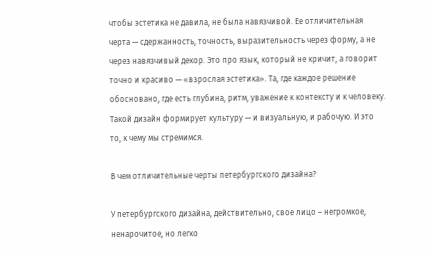чтобы эстетика не давила, не была навязчивой. Ее отличительная черта — сдержанность, точность, выразительность через форму, а не через навязчивый декор. Это про язык, который не кричит, а говорит точно и красиво — «взрослая эстетика». Та, где каждое решение обосновано, где есть глубина, ритм, уважение к контексту и к человеку. Такой дизайн формирует культуру — и визуальную, и рабочую. И это то, к чему мы стремимся.

В чем отличительные черты петербургского дизайна?

У петербургского дизайна, действительно, свое лицо – негромкое, ненарочитое, но легко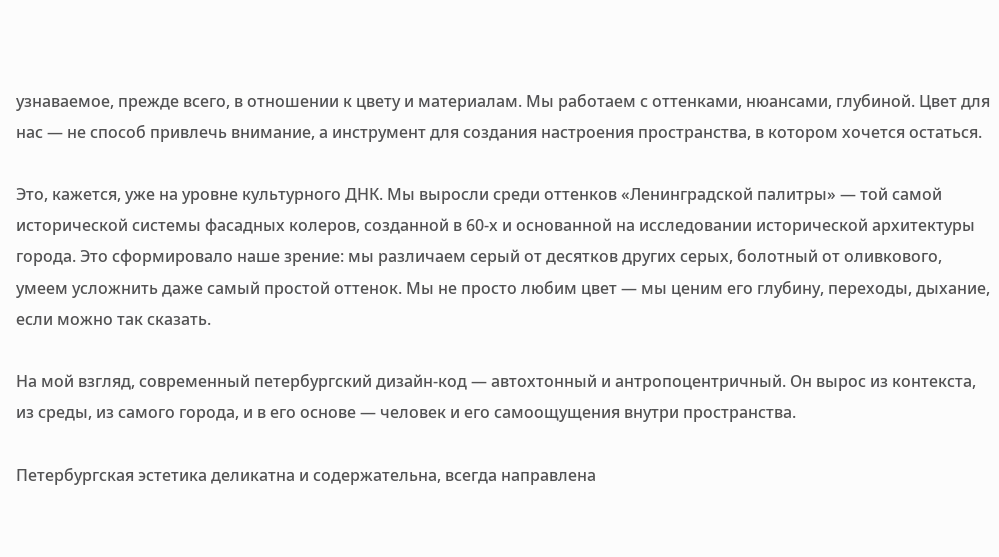узнаваемое, прежде всего, в отношении к цвету и материалам. Мы работаем с оттенками, нюансами, глубиной. Цвет для нас — не способ привлечь внимание, а инструмент для создания настроения пространства, в котором хочется остаться.

Это, кажется, уже на уровне культурного ДНК. Мы выросли среди оттенков «Ленинградской палитры» — той самой исторической системы фасадных колеров, созданной в 60-х и основанной на исследовании исторической архитектуры города. Это сформировало наше зрение: мы различаем серый от десятков других серых, болотный от оливкового, умеем усложнить даже самый простой оттенок. Мы не просто любим цвет — мы ценим его глубину, переходы, дыхание, если можно так сказать.

На мой взгляд, современный петербургский дизайн-код — автохтонный и антропоцентричный. Он вырос из контекста, из среды, из самого города, и в его основе — человек и его самоощущения внутри пространства.

Петербургская эстетика деликатна и содержательна, всегда направлена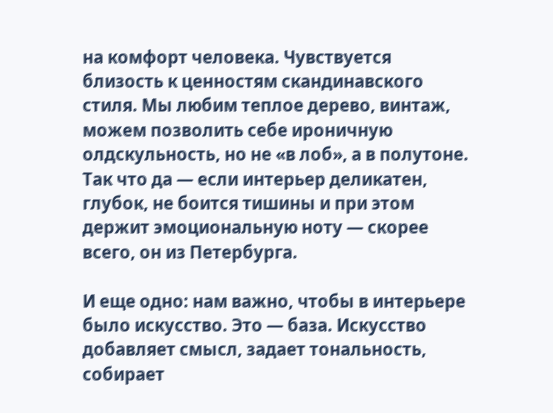на комфорт человека. Чувствуется близость к ценностям скандинавского стиля. Мы любим теплое дерево, винтаж, можем позволить себе ироничную олдскульность, но не «в лоб», а в полутоне. Так что да — если интерьер деликатен, глубок, не боится тишины и при этом держит эмоциональную ноту — скорее всего, он из Петербурга.

И еще одно: нам важно, чтобы в интерьере было искусство. Это — база. Искусство добавляет смысл, задает тональность, собирает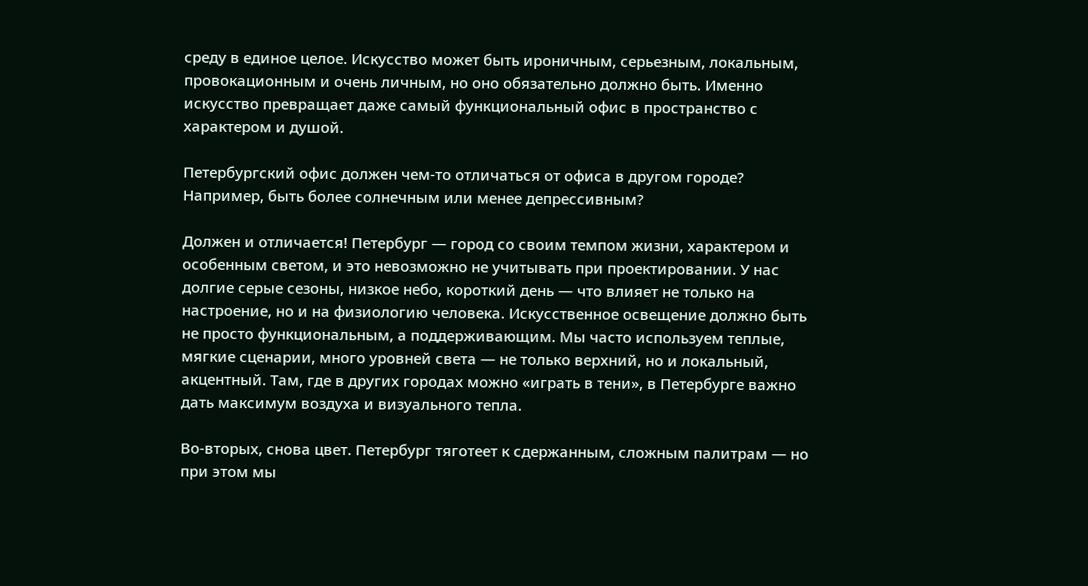среду в единое целое. Искусство может быть ироничным, серьезным, локальным, провокационным и очень личным, но оно обязательно должно быть. Именно искусство превращает даже самый функциональный офис в пространство с характером и душой.

Петербургский офис должен чем-то отличаться от офиса в другом городе? Например, быть более солнечным или менее депрессивным?

Должен и отличается! Петербург — город со своим темпом жизни, характером и особенным светом, и это невозможно не учитывать при проектировании. У нас долгие серые сезоны, низкое небо, короткий день — что влияет не только на настроение, но и на физиологию человека. Искусственное освещение должно быть не просто функциональным, а поддерживающим. Мы часто используем теплые, мягкие сценарии, много уровней света — не только верхний, но и локальный, акцентный. Там, где в других городах можно «играть в тени», в Петербурге важно дать максимум воздуха и визуального тепла.

Во-вторых, снова цвет. Петербург тяготеет к сдержанным, сложным палитрам — но при этом мы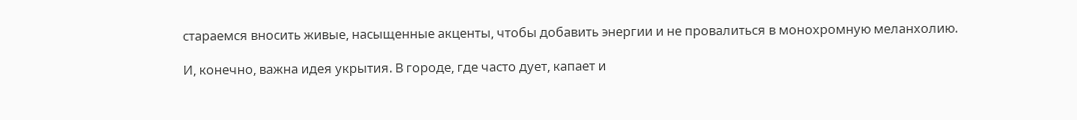стараемся вносить живые, насыщенные акценты, чтобы добавить энергии и не провалиться в монохромную меланхолию.

И, конечно, важна идея укрытия. В городе, где часто дует, капает и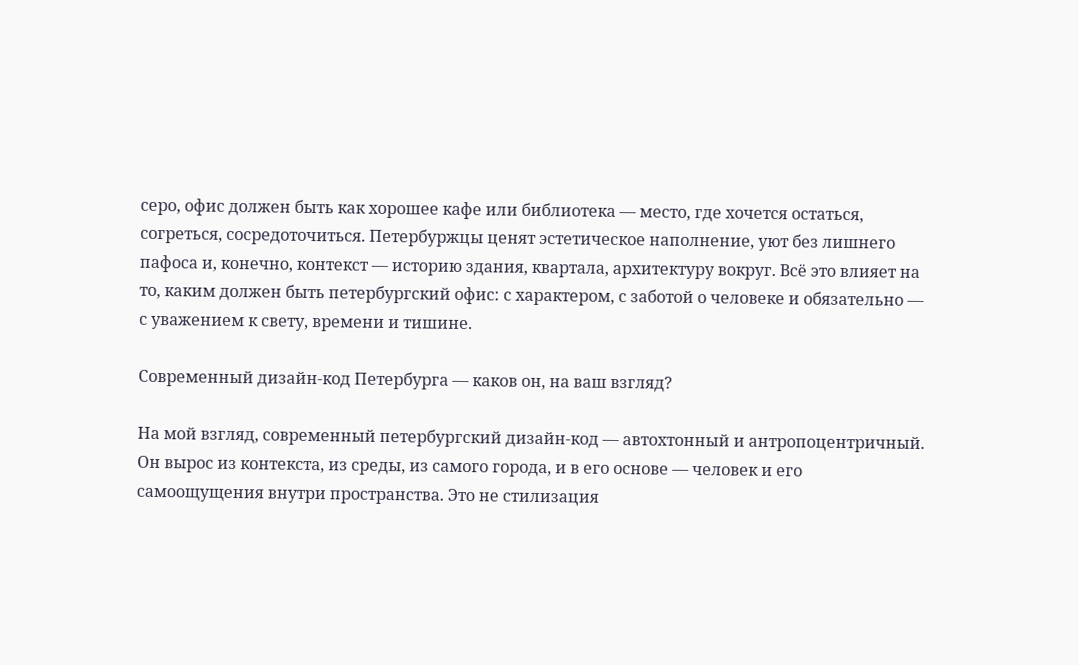серо, офис должен быть как хорошее кафе или библиотека — место, где хочется остаться, согреться, сосредоточиться. Петербуржцы ценят эстетическое наполнение, уют без лишнего пафоса и, конечно, контекст — историю здания, квартала, архитектуру вокруг. Всё это влияет на то, каким должен быть петербургский офис: с характером, с заботой о человеке и обязательно — с уважением к свету, времени и тишине.

Современный дизайн-код Петербурга — каков он, на ваш взгляд?

На мой взгляд, современный петербургский дизайн-код — автохтонный и антропоцентричный. Он вырос из контекста, из среды, из самого города, и в его основе — человек и его самоощущения внутри пространства. Это не стилизация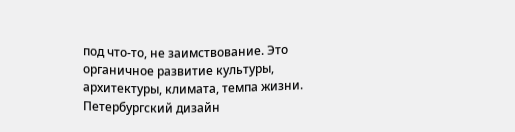под что-то, не заимствование. Это органичное развитие культуры, архитектуры, климата, темпа жизни. Петербургский дизайн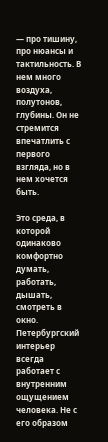— про тишину, про нюансы и тактильность. В нем много воздуха, полутонов, глубины. Он не стремится впечатлить с первого взгляда, но в нем хочется быть.

Это среда, в которой одинаково комфортно думать, работать, дышать, смотреть в окно. Петербургский интерьер всегда работает с внутренним ощущением человека. Не с его образом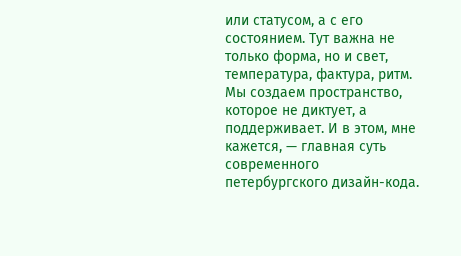или статусом, а с его состоянием. Тут важна не только форма, но и свет, температура, фактура, ритм. Мы создаем пространство, которое не диктует, а поддерживает. И в этом, мне кажется, — главная суть современного петербургского дизайн-кода.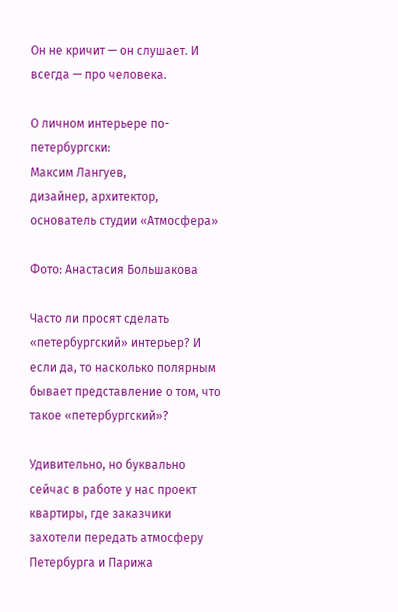Он не кричит — он слушает. И всегда — про человека.

О личном интерьере по-петербургски:
Максим Лангуев,
дизайнер, архитектор, основатель студии «Атмосфера»

Фото: Анастасия Большакова

Часто ли просят сделать «петербургский» интерьер? И если да, то насколько полярным бывает представление о том, что такое «петербургский»?

Удивительно, но буквально сейчас в работе у нас проект квартиры, где заказчики захотели передать атмосферу Петербурга и Парижа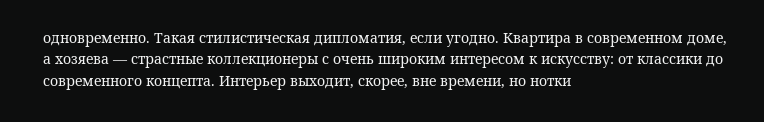одновременно. Такая стилистическая дипломатия, если угодно. Квартира в современном доме, а хозяева — страстные коллекционеры с очень широким интересом к искусству: от классики до современного концепта. Интерьер выходит, скорее, вне времени, но нотки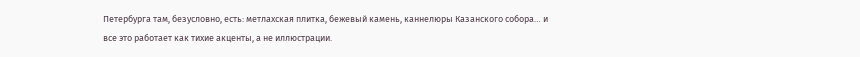Петербурга там, безусловно, есть: метлахская плитка, бежевый камень, каннелюры Казанского собора… и все это работает как тихие акценты, а не иллюстрации.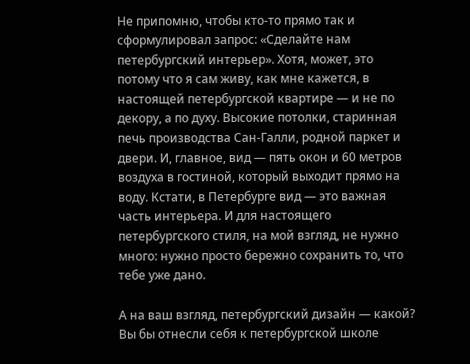Не припомню, чтобы кто-то прямо так и сформулировал запрос: «Сделайте нам петербургский интерьер». Хотя, может, это потому что я сам живу, как мне кажется, в настоящей петербургской квартире — и не по декору, а по духу. Высокие потолки, старинная печь производства Сан-Галли, родной паркет и двери. И, главное, вид — пять окон и 60 метров воздуха в гостиной, который выходит прямо на воду. Кстати, в Петербурге вид — это важная часть интерьера. И для настоящего петербургского стиля, на мой взгляд, не нужно много: нужно просто бережно сохранить то, что тебе уже дано.

А на ваш взгляд, петербургский дизайн — какой? Вы бы отнесли себя к петербургской школе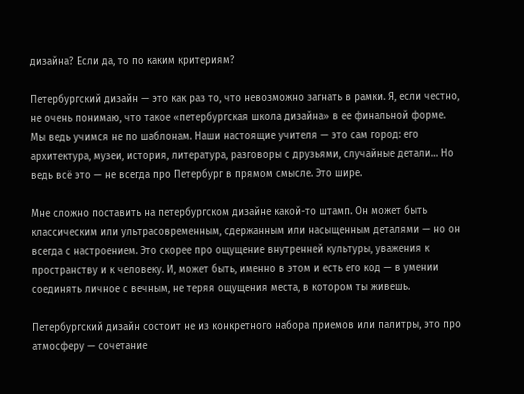дизайна? Если да, то по каким критериям?

Петербургский дизайн — это как раз то, что невозможно загнать в рамки. Я, если честно, не очень понимаю, что такое «петербургская школа дизайна» в ее финальной форме. Мы ведь учимся не по шаблонам. Наши настоящие учителя — это сам город: его архитектура, музеи, история, литература, разговоры с друзьями, случайные детали… Но ведь всё это — не всегда про Петербург в прямом смысле. Это шире.

Мне сложно поставить на петербургском дизайне какой-то штамп. Он может быть классическим или ультрасовременным, сдержанным или насыщенным деталями — но он всегда с настроением. Это скорее про ощущение внутренней культуры, уважения к пространству и к человеку. И, может быть, именно в этом и есть его код — в умении соединять личное с вечным, не теряя ощущения места, в котором ты живешь.

Петербургский дизайн состоит не из конкретного набора приемов или палитры, это про атмосферу — сочетание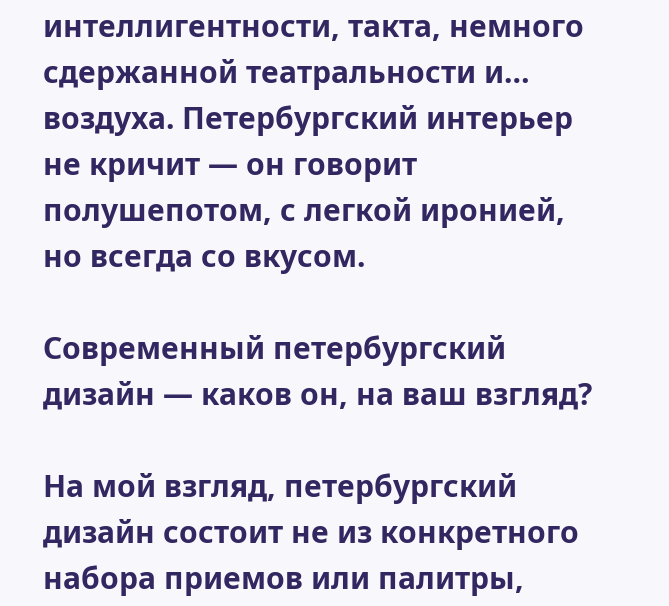интеллигентности, такта, немного сдержанной театральности и… воздуха. Петербургский интерьер не кричит — он говорит полушепотом, с легкой иронией, но всегда со вкусом.

Современный петербургский дизайн — каков он, на ваш взгляд?

На мой взгляд, петербургский дизайн состоит не из конкретного набора приемов или палитры,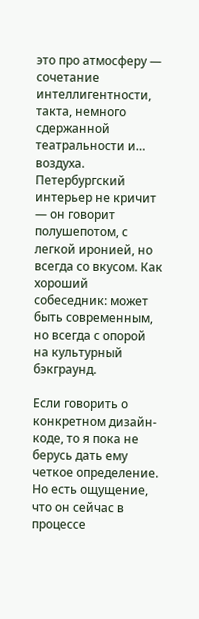это про атмосферу — сочетание интеллигентности, такта, немного сдержанной театральности и… воздуха. Петербургский интерьер не кричит — он говорит полушепотом, с легкой иронией, но всегда со вкусом. Как хороший собеседник: может быть современным, но всегда с опорой на культурный бэкграунд.

Если говорить о конкретном дизайн-коде, то я пока не берусь дать ему четкое определение. Но есть ощущение, что он сейчас в процессе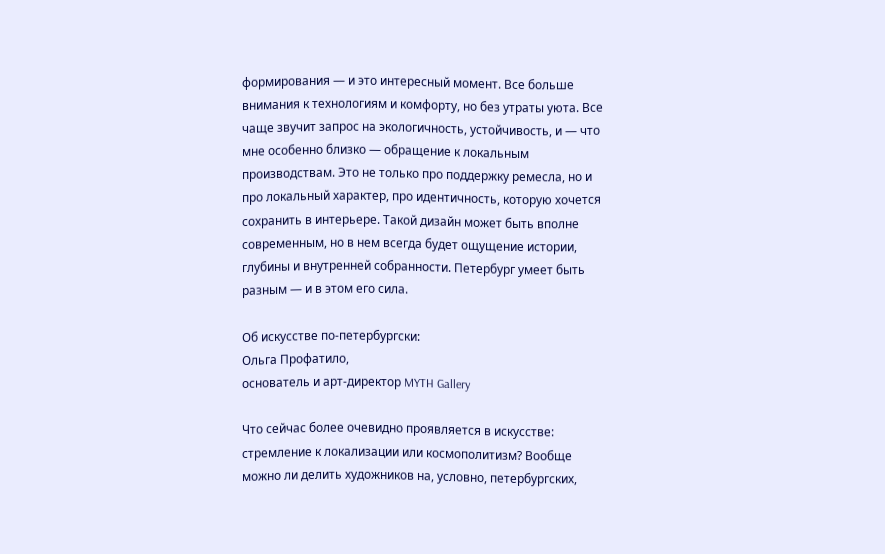формирования — и это интересный момент. Все больше внимания к технологиям и комфорту, но без утраты уюта. Все чаще звучит запрос на экологичность, устойчивость, и — что мне особенно близко — обращение к локальным производствам. Это не только про поддержку ремесла, но и про локальный характер, про идентичность, которую хочется сохранить в интерьере. Такой дизайн может быть вполне современным, но в нем всегда будет ощущение истории, глубины и внутренней собранности. Петербург умеет быть разным — и в этом его сила.

Об искусстве по-петербургски:
Ольга Профатило,
основатель и арт-директор MYTH Gallery

Что сейчас более очевидно проявляется в искусстве: стремление к локализации или космополитизм? Вообще можно ли делить художников на, условно, петербургских,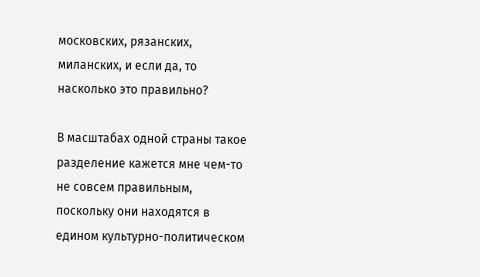московских, рязанских, миланских, и если да, то насколько это правильно?

В масштабах одной страны такое разделение кажется мне чем-то не совсем правильным, поскольку они находятся в едином культурно-политическом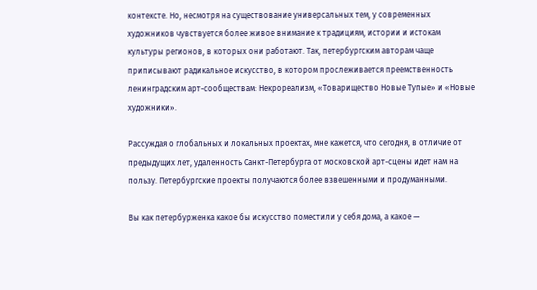контексте. Но, несмотря на существование универсальных тем, у современных художников чувствуется более живое внимание к традициям, истории и истокам культуры регионов, в которых они работают. Так, петербургским авторам чаще приписывают радикальное искусство, в котором прослеживается преемственность ленинградским арт-сообществам: Некрореализм, «Товарищество Новые Тупые» и «Новые художники».

Рассуждая о глобальных и локальных проектах, мне кажется, что сегодня, в отличие от предыдущих лет, удаленность Санкт-Петербурга от московской арт-сцены идет нам на пользу. Петербургские проекты получаются более взвешенными и продуманными.

Вы как петербурженка какое бы искусство поместили у себя дома, а какое —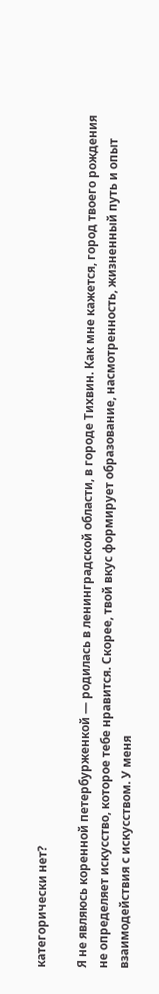категорически нет?

Я не являюсь коренной петербурженкой — родилась в ленинградской области, в городе Тихвин. Как мне кажется, город твоего рождения не определяет искусство, которое тебе нравится. Скорее, твой вкус формирует образование, насмотренность, жизненный путь и опыт взаимодействия с искусством. У меня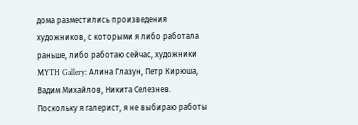дома разместились произведения художников, с которыми я либо работала раньше, либо работаю сейчас, художники MYTH Gallery: Алина Глазун, Петр Кирюша, Вадим Михайлов, Никита Селезнев. Поскольку я галерист, я не выбираю работы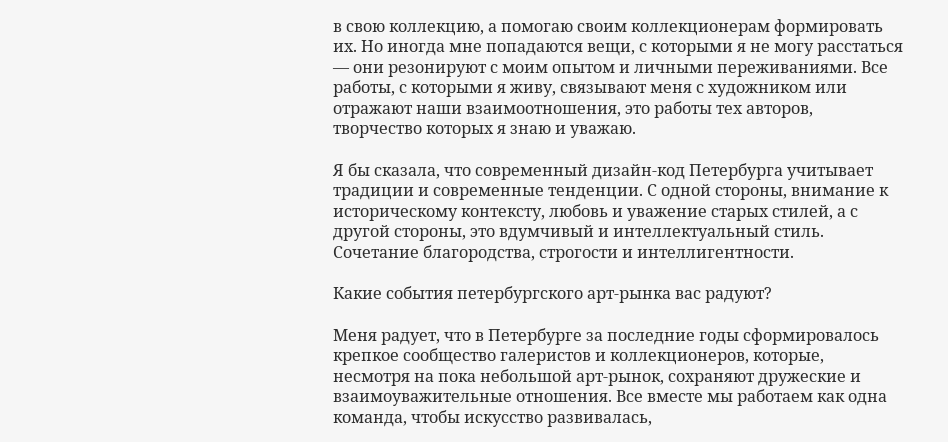в свою коллекцию, а помогаю своим коллекционерам формировать их. Но иногда мне попадаются вещи, с которыми я не могу расстаться — они резонируют с моим опытом и личными переживаниями. Все работы, с которыми я живу, связывают меня с художником или отражают наши взаимоотношения, это работы тех авторов, творчество которых я знаю и уважаю.

Я бы сказала, что современный дизайн-код Петербурга учитывает традиции и современные тенденции. С одной стороны, внимание к историческому контексту, любовь и уважение старых стилей, а с другой стороны, это вдумчивый и интеллектуальный стиль. Сочетание благородства, строгости и интеллигентности.

Какие события петербургского арт-рынка вас радуют?

Меня радует, что в Петербурге за последние годы сформировалось крепкое сообщество галеристов и коллекционеров, которые, несмотря на пока небольшой арт-рынок, сохраняют дружеские и взаимоуважительные отношения. Все вместе мы работаем как одна команда, чтобы искусство развивалась,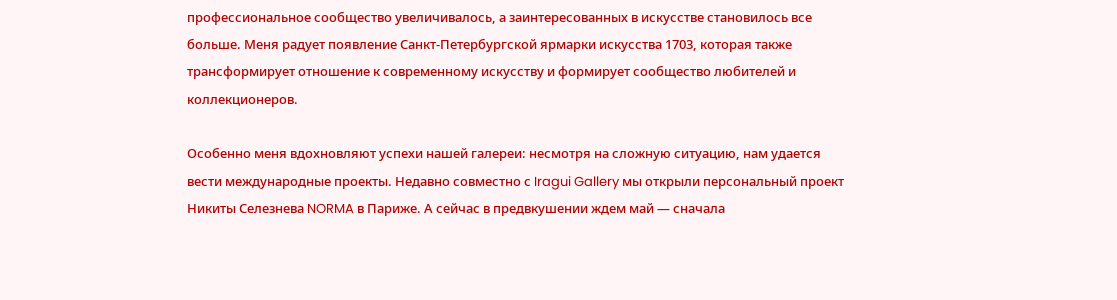профессиональное сообщество увеличивалось, а заинтересованных в искусстве становилось все больше. Меня радует появление Санкт-Петербургской ярмарки искусства 1703, которая также трансформирует отношение к современному искусству и формирует сообщество любителей и коллекционеров.

Особенно меня вдохновляют успехи нашей галереи: несмотря на сложную ситуацию, нам удается вести международные проекты. Недавно совместно с Iragui Gallery мы открыли персональный проект Никиты Селезнева NORMA в Париже. А сейчас в предвкушении ждем май — сначала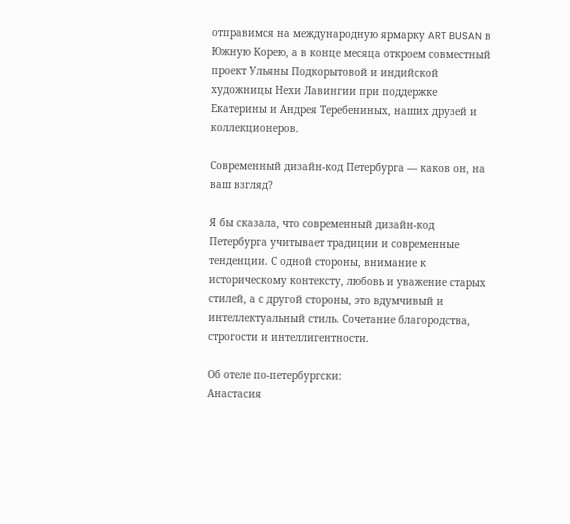отправимся на международную ярмарку ART BUSAN в Южную Корею, а в конце месяца откроем совместный проект Ульяны Подкорытовой и индийской художницы Нехи Лавингии при поддержке Екатерины и Андрея Теребениных, наших друзей и коллекционеров.

Современный дизайн-код Петербурга — каков он, на ваш взгляд?

Я бы сказала, что современный дизайн-код Петербурга учитывает традиции и современные тенденции. С одной стороны, внимание к историческому контексту, любовь и уважение старых стилей, а с другой стороны, это вдумчивый и интеллектуальный стиль. Сочетание благородства, строгости и интеллигентности.

Об отеле по-петербургски:
Анастасия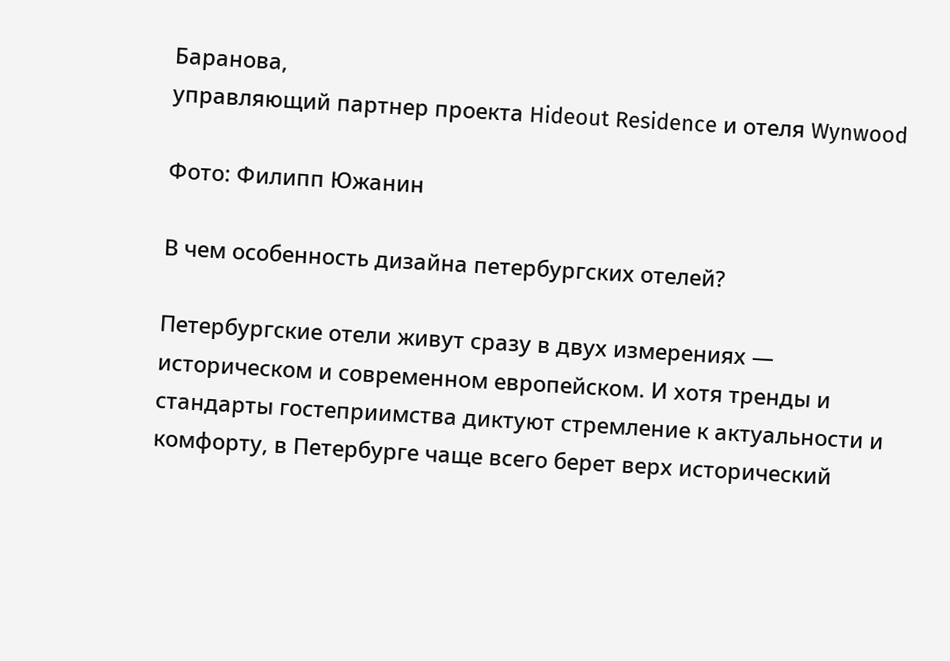Баранова,
управляющий партнер проекта Hideout Residence и отеля Wynwood

Фото: Филипп Южанин

В чем особенность дизайна петербургских отелей?

Петербургские отели живут сразу в двух измерениях — историческом и современном европейском. И хотя тренды и стандарты гостеприимства диктуют стремление к актуальности и комфорту, в Петербурге чаще всего берет верх исторический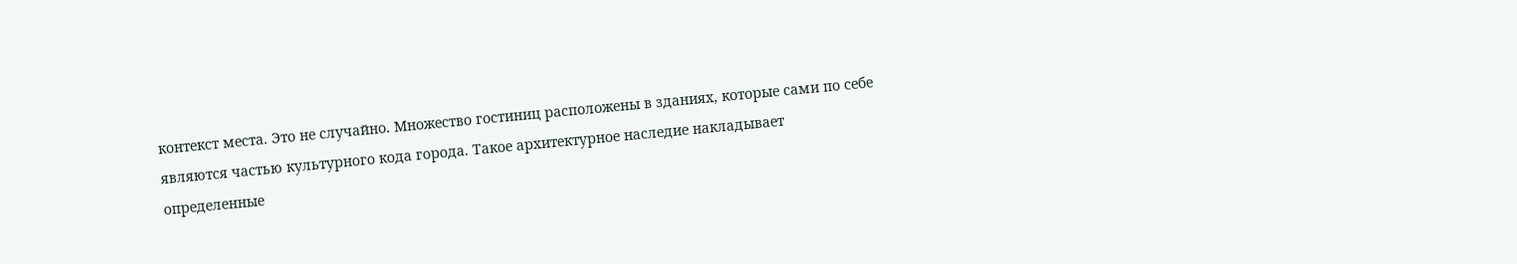контекст места. Это не случайно. Множество гостиниц расположены в зданиях, которые сами по себе являются частью культурного кода города. Такое архитектурное наследие накладывает определенные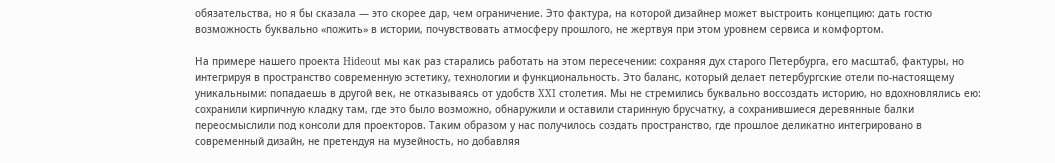обязательства, но я бы сказала — это скорее дар, чем ограничение. Это фактура, на которой дизайнер может выстроить концепцию: дать гостю возможность буквально «пожить» в истории, почувствовать атмосферу прошлого, не жертвуя при этом уровнем сервиса и комфортом.

На примере нашего проекта Hideout мы как раз старались работать на этом пересечении: сохраняя дух старого Петербурга, его масштаб, фактуры, но интегрируя в пространство современную эстетику, технологии и функциональность. Это баланс, который делает петербургские отели по-настоящему уникальными: попадаешь в другой век, не отказываясь от удобств XXI столетия. Мы не стремились буквально воссоздать историю, но вдохновлялись ею: сохранили кирпичную кладку там, где это было возможно, обнаружили и оставили старинную брусчатку, а сохранившиеся деревянные балки переосмыслили под консоли для проекторов. Таким образом у нас получилось создать пространство, где прошлое деликатно интегрировано в современный дизайн, не претендуя на музейность, но добавляя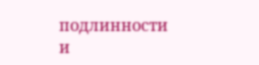подлинности и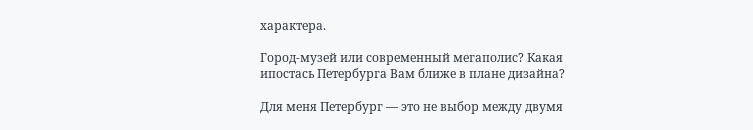характера.

Город-музей или современный мегаполис? Какая ипостась Петербурга Вам ближе в плане дизайна?

Для меня Петербург — это не выбор между двумя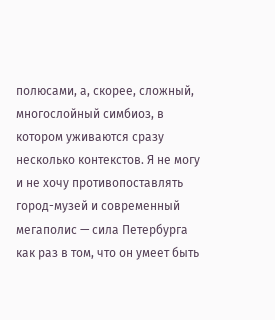полюсами, а, скорее, сложный, многослойный симбиоз, в котором уживаются сразу несколько контекстов. Я не могу и не хочу противопоставлять город-музей и современный мегаполис — сила Петербурга как раз в том, что он умеет быть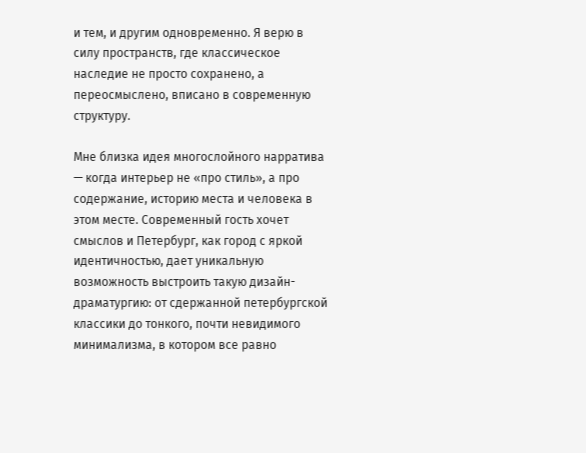и тем, и другим одновременно. Я верю в силу пространств, где классическое наследие не просто сохранено, а переосмыслено, вписано в современную структуру.

Мне близка идея многослойного нарратива — когда интерьер не «про стиль», а про содержание, историю места и человека в этом месте. Современный гость хочет смыслов и Петербург, как город с яркой идентичностью, дает уникальную возможность выстроить такую дизайн-драматургию: от сдержанной петербургской классики до тонкого, почти невидимого минимализма, в котором все равно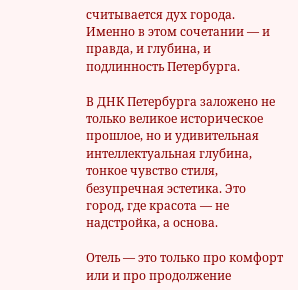считывается дух города. Именно в этом сочетании — и правда, и глубина, и подлинность Петербурга.

В ДНК Петербурга заложено не только великое историческое прошлое, но и удивительная интеллектуальная глубина, тонкое чувство стиля, безупречная эстетика. Это город, где красота — не надстройка, а основа.

Отель — это только про комфорт или и про продолжение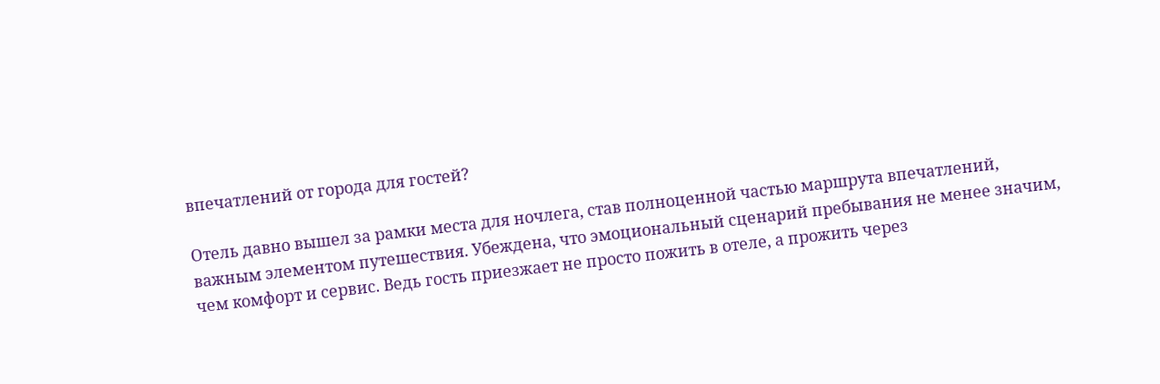впечатлений от города для гостей?

Отель давно вышел за рамки места для ночлега, став полноценной частью маршрута впечатлений, важным элементом путешествия. Убеждена, что эмоциональный сценарий пребывания не менее значим, чем комфорт и сервис. Ведь гость приезжает не просто пожить в отеле, а прожить через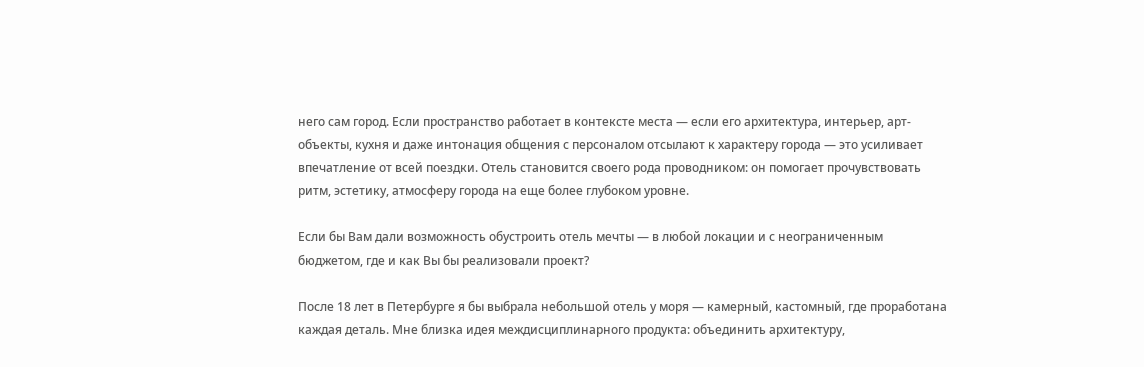него сам город. Если пространство работает в контексте места — если его архитектура, интерьер, арт-объекты, кухня и даже интонация общения с персоналом отсылают к характеру города — это усиливает впечатление от всей поездки. Отель становится своего рода проводником: он помогает прочувствовать ритм, эстетику, атмосферу города на еще более глубоком уровне.

Если бы Вам дали возможность обустроить отель мечты — в любой локации и с неограниченным бюджетом, где и как Вы бы реализовали проект?

После 18 лет в Петербурге я бы выбрала небольшой отель у моря — камерный, кастомный, где проработана каждая деталь. Мне близка идея междисциплинарного продукта: объединить архитектуру,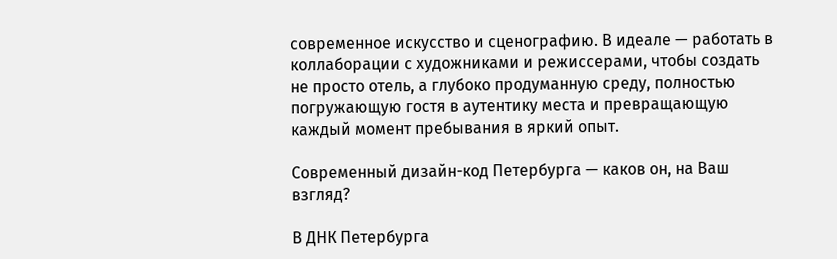современное искусство и сценографию. В идеале — работать в коллаборации с художниками и режиссерами, чтобы создать не просто отель, а глубоко продуманную среду, полностью погружающую гостя в аутентику места и превращающую каждый момент пребывания в яркий опыт.

Современный дизайн-код Петербурга — каков он, на Ваш взгляд?

В ДНК Петербурга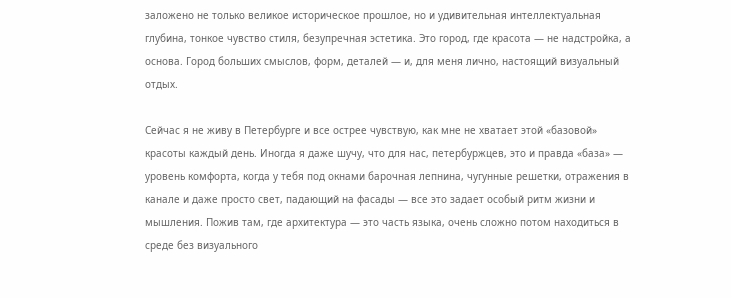заложено не только великое историческое прошлое, но и удивительная интеллектуальная глубина, тонкое чувство стиля, безупречная эстетика. Это город, где красота — не надстройка, а основа. Город больших смыслов, форм, деталей — и, для меня лично, настоящий визуальный отдых.

Сейчас я не живу в Петербурге и все острее чувствую, как мне не хватает этой «базовой» красоты каждый день. Иногда я даже шучу, что для нас, петербуржцев, это и правда «база» — уровень комфорта, когда у тебя под окнами барочная лепнина, чугунные решетки, отражения в канале и даже просто свет, падающий на фасады — все это задает особый ритм жизни и мышления. Пожив там, где архитектура — это часть языка, очень сложно потом находиться в среде без визуального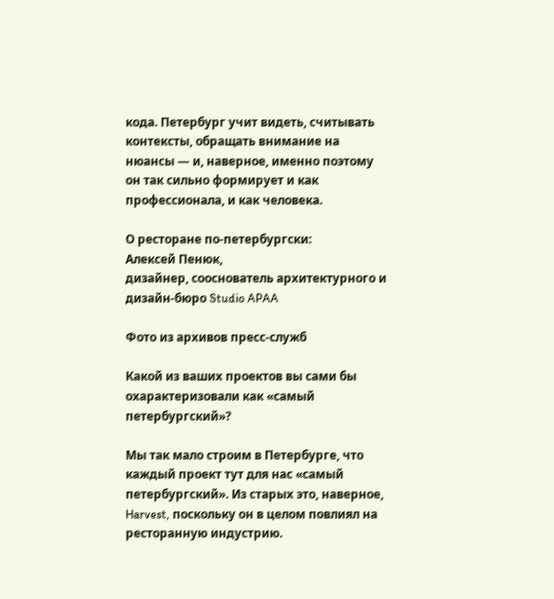кода. Петербург учит видеть, считывать контексты, обращать внимание на нюансы — и, наверное, именно поэтому он так сильно формирует и как профессионала, и как человека.

О ресторане по-петербургски:
Алексей Пенюк,
дизайнер, сооснователь архитектурного и дизайн-бюро Studio APAA

Фото из архивов пресс-служб

Какой из ваших проектов вы сами бы охарактеризовали как «самый петербургский»?

Мы так мало строим в Петербурге, что каждый проект тут для нас «самый петербургский». Из старых это, наверное, Harvest, поскольку он в целом повлиял на ресторанную индустрию.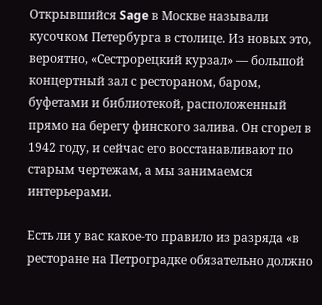Открывшийся Sage в Москве называли кусочком Петербурга в столице. Из новых это, вероятно, «Сестрорецкий курзал» — большой концертный зал с рестораном, баром, буфетами и библиотекой, расположенный прямо на берегу финского залива. Он сгорел в 1942 году, и сейчас его восстанавливают по старым чертежам, а мы занимаемся интерьерами.

Есть ли у вас какое-то правило из разряда «в ресторане на Петроградке обязательно должно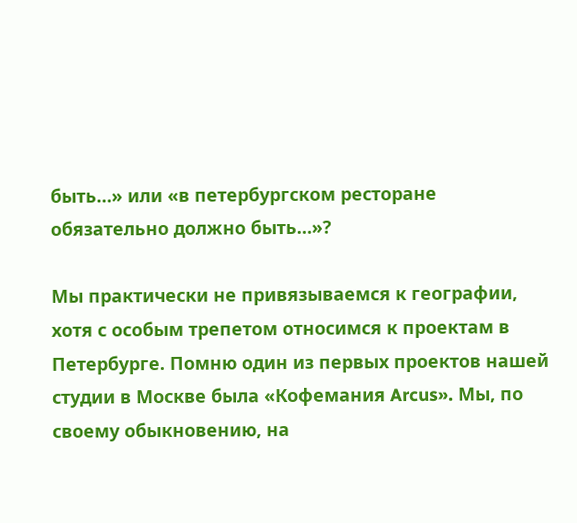быть…» или «в петербургском ресторане обязательно должно быть…»?

Мы практически не привязываемся к географии, хотя с особым трепетом относимся к проектам в Петербурге. Помню один из первых проектов нашей студии в Москве была «Кофемания Arcus». Мы, по своему обыкновению, на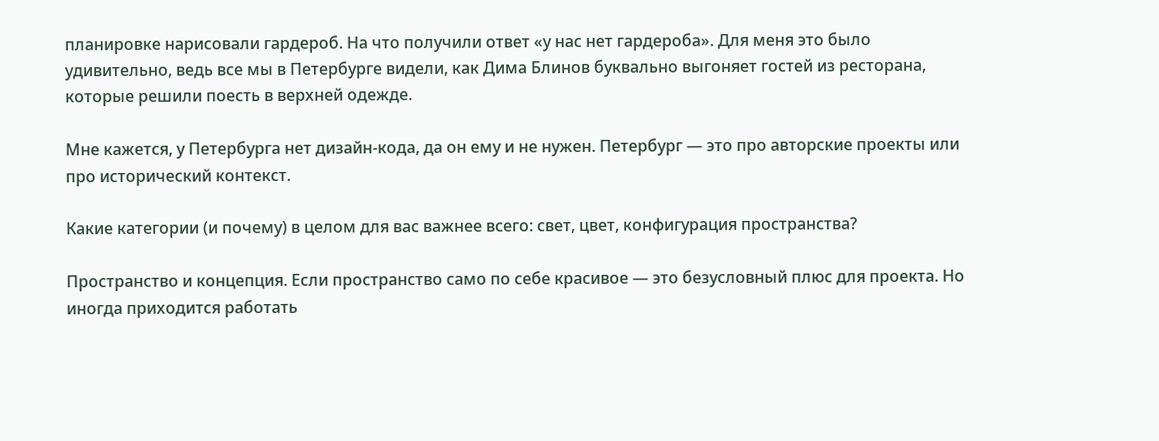планировке нарисовали гардероб. На что получили ответ «у нас нет гардероба». Для меня это было удивительно, ведь все мы в Петербурге видели, как Дима Блинов буквально выгоняет гостей из ресторана, которые решили поесть в верхней одежде.

Мне кажется, у Петербурга нет дизайн-кода, да он ему и не нужен. Петербург — это про авторские проекты или про исторический контекст.

Какие категории (и почему) в целом для вас важнее всего: свет, цвет, конфигурация пространства?

Пространство и концепция. Если пространство само по себе красивое — это безусловный плюс для проекта. Но иногда приходится работать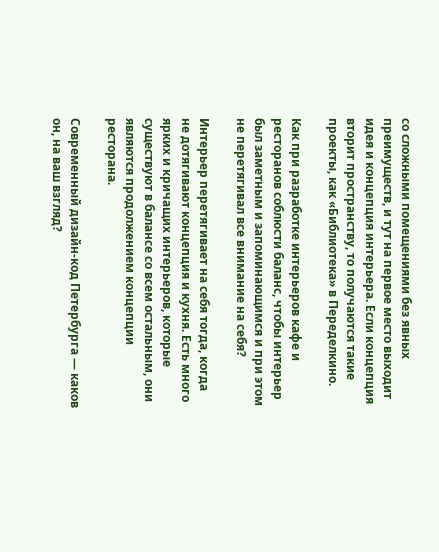со сложными помещениями без явных преимуществ, и тут на первое место выходит идея и концепция интерьера. Если концепция вторит пространству, то получаются такие проекты, как «Библиотека» в Переделкино.

Как при разработке интерьеров кафе и ресторанов соблюсти баланс, чтобы интерьер был заметным и запоминающимся и при этом не перетягивал все внимание на себя?

Интерьер перетягивает на себя тогда, когда не дотягивают концепция и кухня. Есть много ярких и кричащих интерьеров, которые существуют в балансе со всем остальным, они являются продолжением концепции ресторана.

Современный дизайн-код Петербурга — каков он, на ваш взгляд?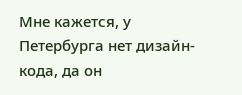Мне кажется, у Петербурга нет дизайн-кода, да он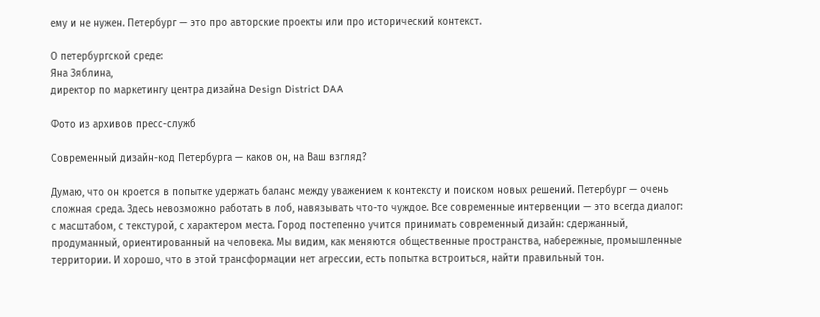ему и не нужен. Петербург — это про авторские проекты или про исторический контекст.

О петербургской среде:
Яна Зяблина,
директор по маркетингу центра дизайна Design District DAA

Фото из архивов пресс-служб

Современный дизайн-код Петербурга — каков он, на Ваш взгляд?

Думаю, что он кроется в попытке удержать баланс между уважением к контексту и поиском новых решений. Петербург — очень сложная среда. Здесь невозможно работать в лоб, навязывать что-то чуждое. Все современные интервенции — это всегда диалог: с масштабом, с текстурой, с характером места. Город постепенно учится принимать современный дизайн: сдержанный, продуманный, ориентированный на человека. Мы видим, как меняются общественные пространства, набережные, промышленные территории. И хорошо, что в этой трансформации нет агрессии, есть попытка встроиться, найти правильный тон.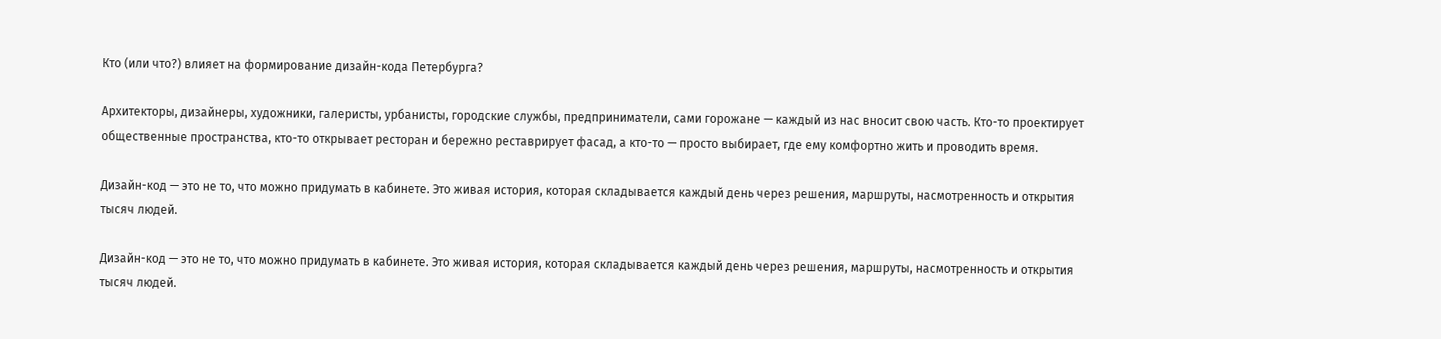Кто (или что?) влияет на формирование дизайн-кода Петербурга?

Архитекторы, дизайнеры, художники, галеристы, урбанисты, городские службы, предприниматели, сами горожане — каждый из нас вносит свою часть. Кто-то проектирует общественные пространства, кто-то открывает ресторан и бережно реставрирует фасад, а кто-то — просто выбирает, где ему комфортно жить и проводить время.

Дизайн-код — это не то, что можно придумать в кабинете. Это живая история, которая складывается каждый день через решения, маршруты, насмотренность и открытия тысяч людей.

Дизайн-код — это не то, что можно придумать в кабинете. Это живая история, которая складывается каждый день через решения, маршруты, насмотренность и открытия тысяч людей.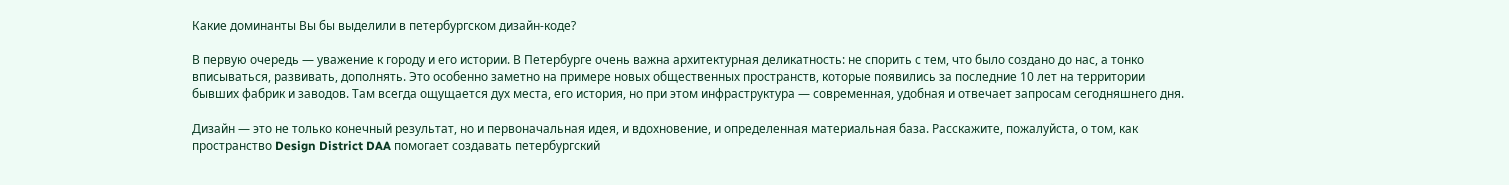Какие доминанты Вы бы выделили в петербургском дизайн-коде?

В первую очередь — уважение к городу и его истории. В Петербурге очень важна архитектурная деликатность: не спорить с тем, что было создано до нас, а тонко вписываться, развивать, дополнять. Это особенно заметно на примере новых общественных пространств, которые появились за последние 10 лет на территории бывших фабрик и заводов. Там всегда ощущается дух места, его история, но при этом инфраструктура — современная, удобная и отвечает запросам сегодняшнего дня.

Дизайн — это не только конечный результат, но и первоначальная идея, и вдохновение, и определенная материальная база. Расскажите, пожалуйста, о том, как пространство Design District DAA помогает создавать петербургский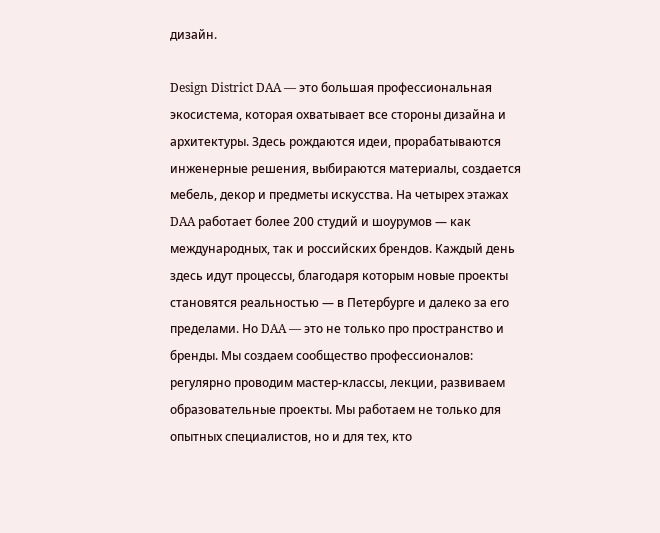дизайн.

Design District DAA — это большая профессиональная экосистема, которая охватывает все стороны дизайна и архитектуры. Здесь рождаются идеи, прорабатываются инженерные решения, выбираются материалы, создается мебель, декор и предметы искусства. На четырех этажах DAA работает более 200 студий и шоурумов — как международных, так и российских брендов. Каждый день здесь идут процессы, благодаря которым новые проекты становятся реальностью — в Петербурге и далеко за его пределами. Но DAA — это не только про пространство и бренды. Мы создаем сообщество профессионалов: регулярно проводим мастер-классы, лекции, развиваем образовательные проекты. Мы работаем не только для опытных специалистов, но и для тех, кто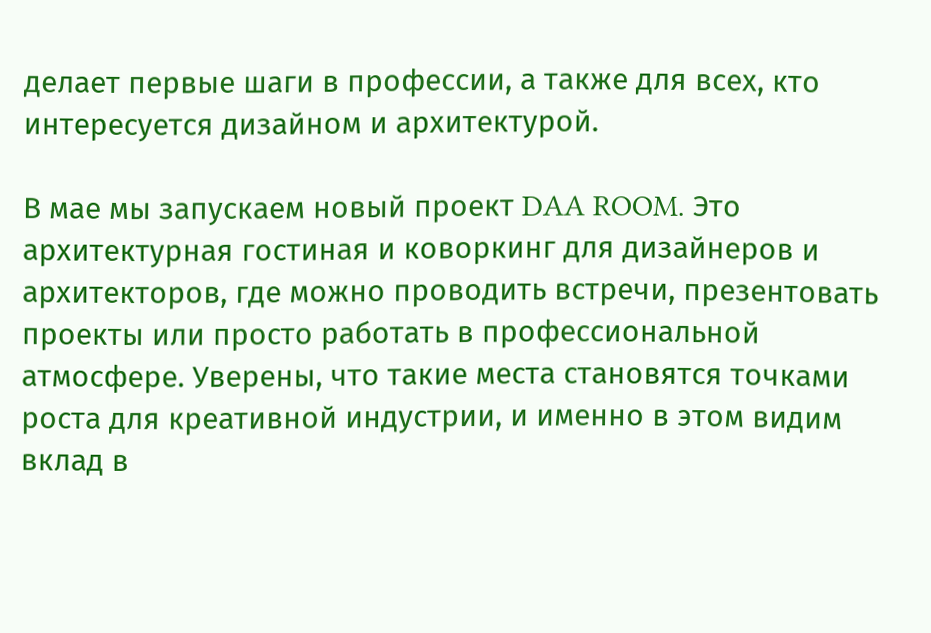делает первые шаги в профессии, а также для всех, кто интересуется дизайном и архитектурой.

В мае мы запускаем новый проект DAA ROOM. Это архитектурная гостиная и коворкинг для дизайнеров и архитекторов, где можно проводить встречи, презентовать проекты или просто работать в профессиональной атмосфере. Уверены, что такие места становятся точками роста для креативной индустрии, и именно в этом видим вклад в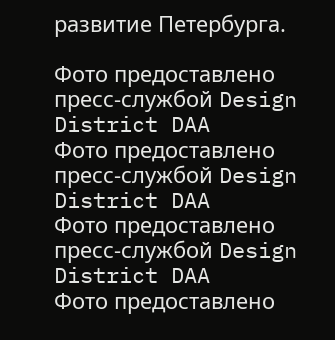развитие Петербурга.

Фото предоставлено пресс-службой Design District DAA
Фото предоставлено пресс-службой Design District DAA
Фото предоставлено пресс-службой Design District DAA
Фото предоставлено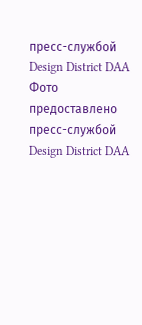пресс-службой Design District DAA
Фото предоставлено пресс-службой Design District DAA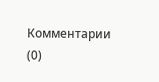Комментарии (0)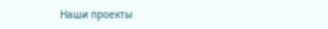Наши проекты